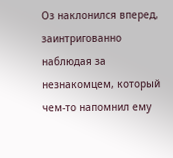Оз наклонился вперед, заинтригованно наблюдая за незнакомцем, который чем-то напомнил ему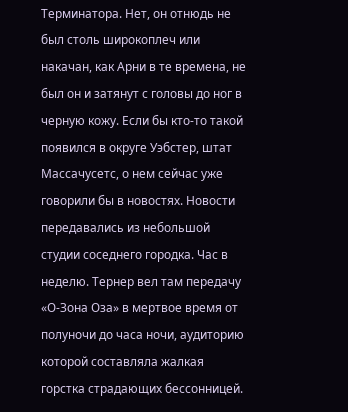Терминатора. Нет, он отнюдь не был столь широкоплеч или накачан, как Арни в те времена, не был он и затянут с головы до ног в черную кожу. Если бы кто-то такой появился в округе Уэбстер, штат Массачусетс, о нем сейчас уже говорили бы в новостях. Новости передавались из небольшой студии соседнего городка. Час в неделю. Тернер вел там передачу «О-Зона Оза» в мертвое время от полуночи до часа ночи, аудиторию которой составляла жалкая горстка страдающих бессонницей.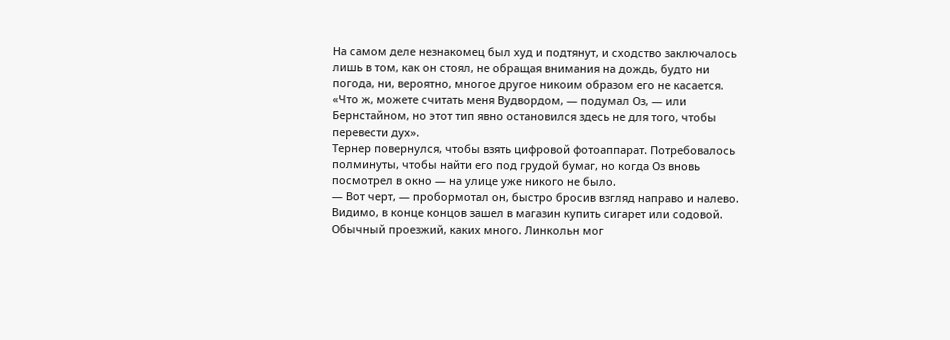На самом деле незнакомец был худ и подтянут, и сходство заключалось лишь в том, как он стоял, не обращая внимания на дождь, будто ни погода, ни, вероятно, многое другое никоим образом его не касается.
«Что ж, можете считать меня Вудвордом, — подумал Оз, — или Бернстайном, но этот тип явно остановился здесь не для того, чтобы перевести дух».
Тернер повернулся, чтобы взять цифровой фотоаппарат. Потребовалось полминуты, чтобы найти его под грудой бумаг, но когда Оз вновь посмотрел в окно — на улице уже никого не было.
— Вот черт, — пробормотал он, быстро бросив взгляд направо и налево.
Видимо, в конце концов зашел в магазин купить сигарет или содовой. Обычный проезжий, каких много. Линкольн мог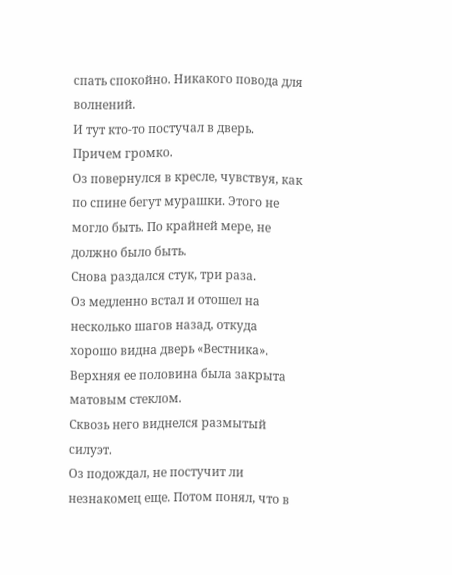спать спокойно. Никакого повода для волнений.
И тут кто-то постучал в дверь.
Причем громко.
Оз повернулся в кресле, чувствуя, как по спине бегут мурашки. Этого не могло быть. По крайней мере, не должно было быть.
Снова раздался стук, три раза.
Оз медленно встал и отошел на несколько шагов назад, откуда хорошо видна дверь «Вестника». Верхняя ее половина была закрыта матовым стеклом.
Сквозь него виднелся размытый силуэт.
Оз подождал, не постучит ли незнакомец еще. Потом понял, что в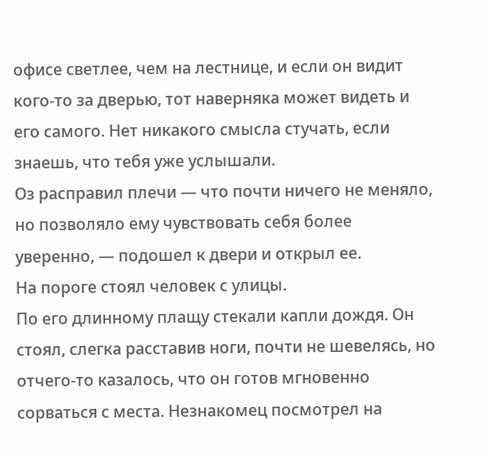офисе светлее, чем на лестнице, и если он видит кого-то за дверью, тот наверняка может видеть и его самого. Нет никакого смысла стучать, если знаешь, что тебя уже услышали.
Оз расправил плечи — что почти ничего не меняло, но позволяло ему чувствовать себя более уверенно, — подошел к двери и открыл ее.
На пороге стоял человек с улицы.
По его длинному плащу стекали капли дождя. Он стоял, слегка расставив ноги, почти не шевелясь, но отчего-то казалось, что он готов мгновенно сорваться с места. Незнакомец посмотрел на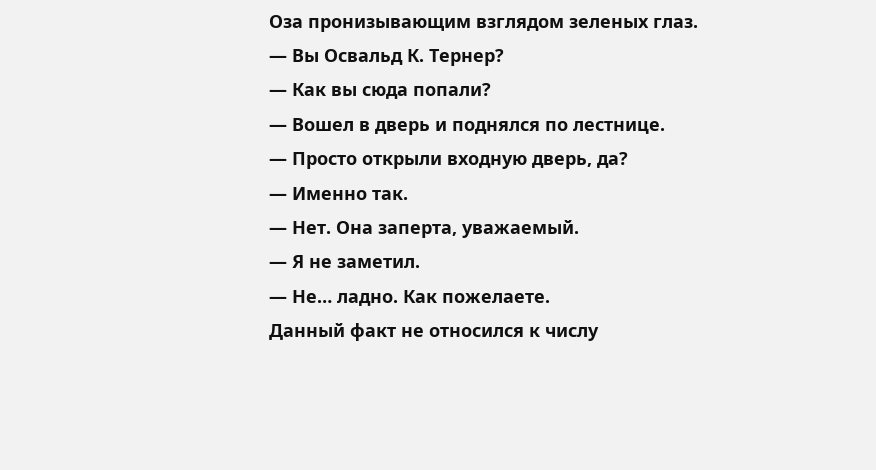Оза пронизывающим взглядом зеленых глаз.
— Вы Освальд К. Тернер?
— Как вы сюда попали?
— Вошел в дверь и поднялся по лестнице.
— Просто открыли входную дверь, да?
— Именно так.
— Нет. Она заперта, уважаемый.
— Я не заметил.
— Не… ладно. Как пожелаете.
Данный факт не относился к числу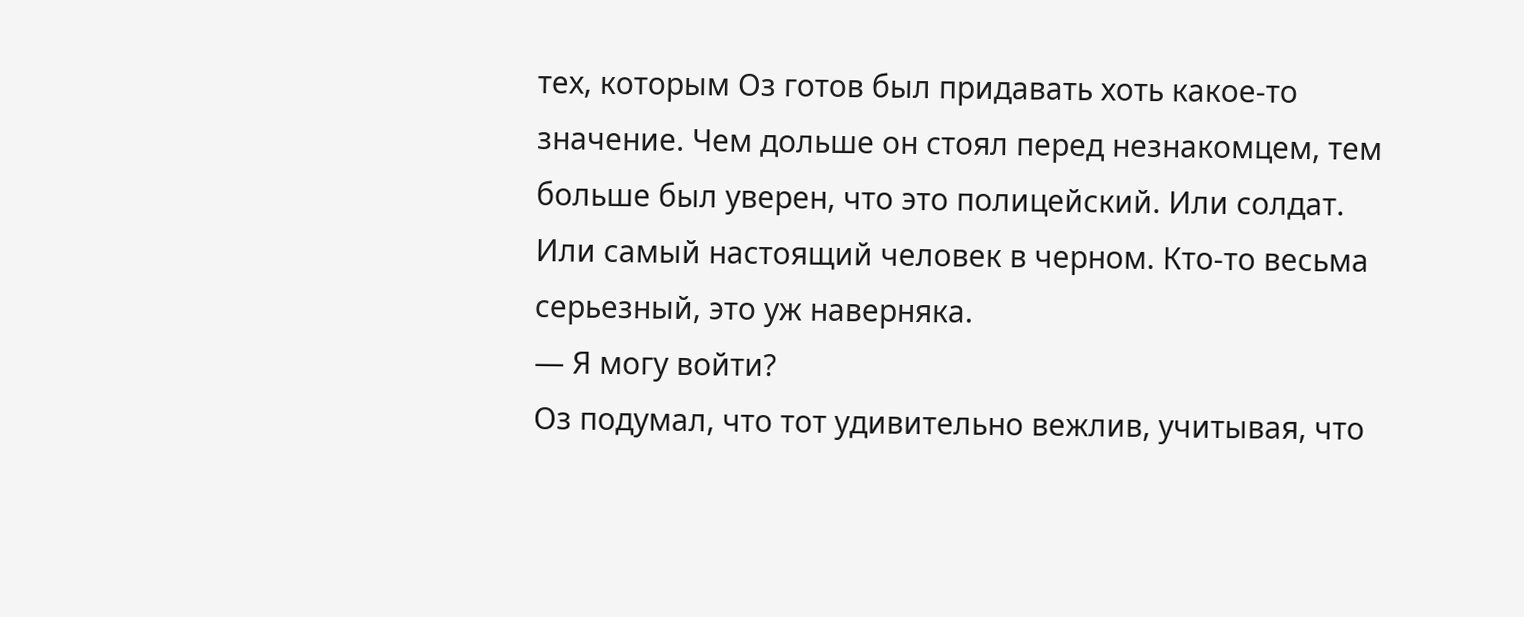тех, которым Оз готов был придавать хоть какое-то значение. Чем дольше он стоял перед незнакомцем, тем больше был уверен, что это полицейский. Или солдат. Или самый настоящий человек в черном. Кто-то весьма серьезный, это уж наверняка.
— Я могу войти?
Оз подумал, что тот удивительно вежлив, учитывая, что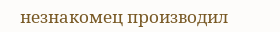незнакомец производил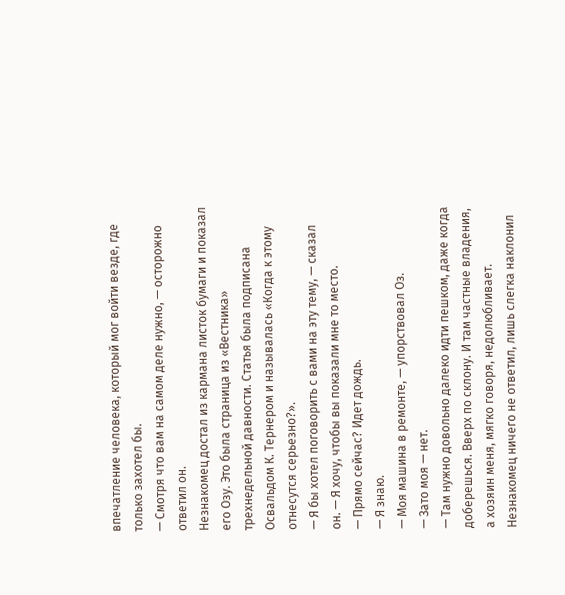впечатление человека, который мог войти везде, где только захотел бы.
— Смотря что вам на самом деле нужно, — осторожно ответил он.
Незнакомец достал из кармана листок бумаги и показал его Озу. Это была страница из «Вестника» трехнедельной давности. Статья была подписана Освальдом К. Тернером и называлась «Когда к этому отнесутся серьезно?».
— Я бы хотел поговорить с вами на эту тему, — сказал он. — Я хочу, чтобы вы показали мне то место.
— Прямо сейчас? Идет дождь.
— Я знаю.
— Моя машина в ремонте, — упорствовал Оз.
— Зато моя — нет.
— Там нужно довольно далеко идти пешком, даже когда доберешься. Вверх по склону. И там частные владения, а хозяин меня, мягко говоря, недолюбливает.
Незнакомец ничего не ответил, лишь слегка наклонил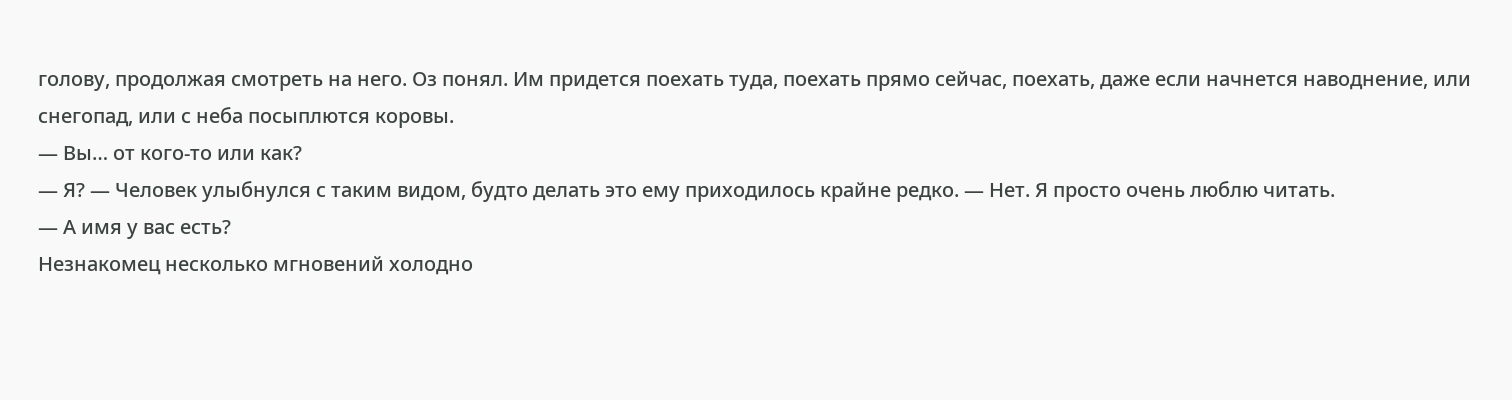голову, продолжая смотреть на него. Оз понял. Им придется поехать туда, поехать прямо сейчас, поехать, даже если начнется наводнение, или снегопад, или с неба посыплются коровы.
— Вы… от кого-то или как?
— Я? — Человек улыбнулся с таким видом, будто делать это ему приходилось крайне редко. — Нет. Я просто очень люблю читать.
— А имя у вас есть?
Незнакомец несколько мгновений холодно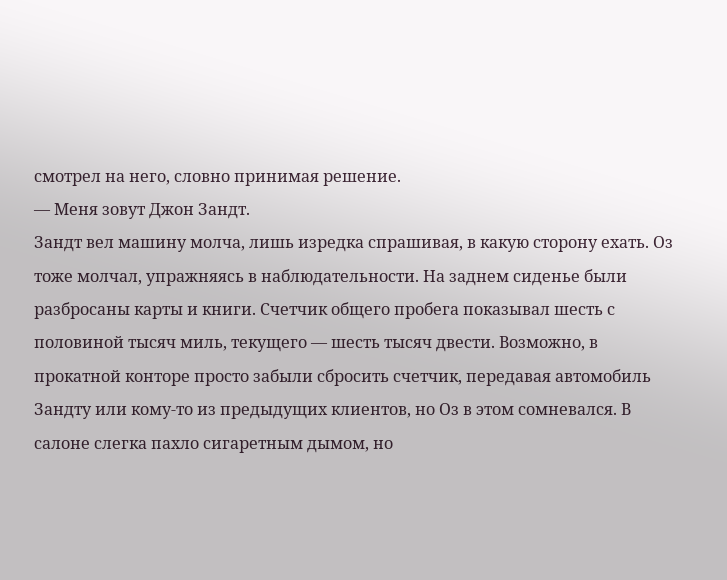смотрел на него, словно принимая решение.
— Меня зовут Джон Зандт.
Зандт вел машину молча, лишь изредка спрашивая, в какую сторону ехать. Оз тоже молчал, упражняясь в наблюдательности. На заднем сиденье были разбросаны карты и книги. Счетчик общего пробега показывал шесть с половиной тысяч миль, текущего — шесть тысяч двести. Возможно, в прокатной конторе просто забыли сбросить счетчик, передавая автомобиль Зандту или кому-то из предыдущих клиентов, но Оз в этом сомневался. В салоне слегка пахло сигаретным дымом, но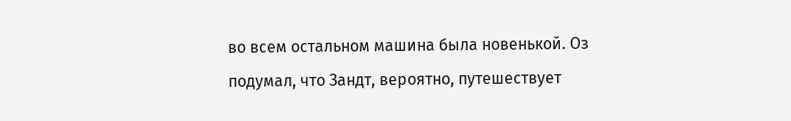во всем остальном машина была новенькой. Оз подумал, что Зандт, вероятно, путешествует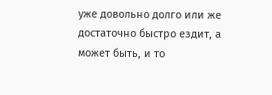уже довольно долго или же достаточно быстро ездит, а может быть, и то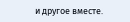и другое вместе.